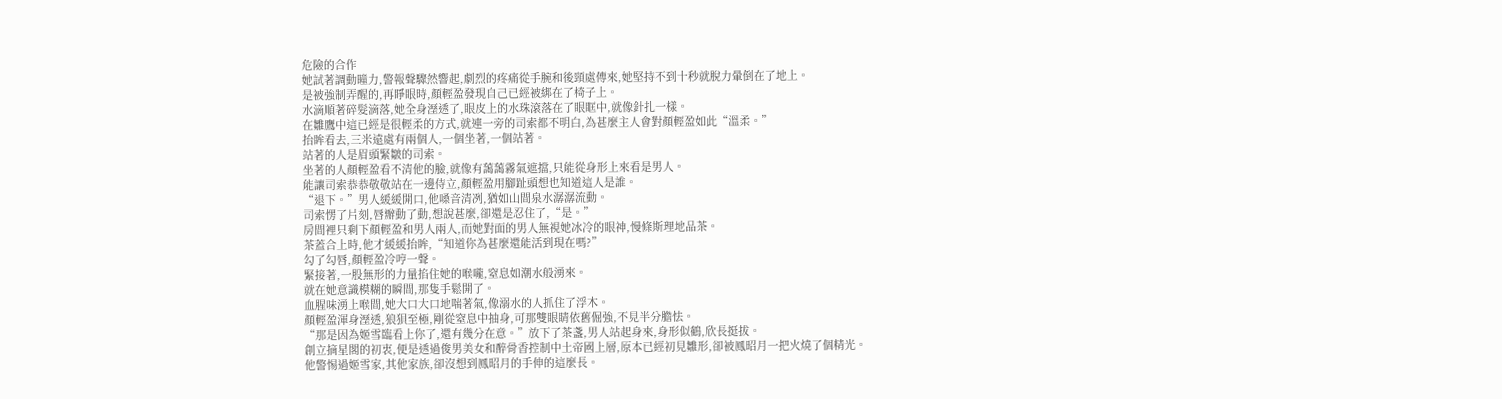危險的合作
她試著調動曈力,警報聲驟然響起,劇烈的疼痛從手腕和後頸處傳來,她堅持不到十秒就脫力暈倒在了地上。
是被強制弄醒的,再睜眼時,顏輕盈發現自己已經被綁在了椅子上。
水滴順著碎髮滴落,她全身溼透了,眼皮上的水珠滾落在了眼眶中,就像針扎一樣。
在雛鷹中這已經是很輕柔的方式,就連一旁的司索都不明白,為甚麼主人會對顏輕盈如此“溫柔。”
抬眸看去,三米遠處有兩個人,一個坐著,一個站著。
站著的人是眉頭緊皺的司索。
坐著的人顏輕盈看不清他的臉,就像有藹藹霧氣遮擋,只能從身形上來看是男人。
能讓司索恭恭敬敬站在一邊侍立,顏輕盈用腳趾頭想也知道這人是誰。
“退下。”男人緩緩開口,他嗓音清冽,猶如山間泉水潺潺流動。
司索愣了片刻,唇瓣動了動,想說甚麼,卻還是忍住了,“是。”
房間裡只剩下顏輕盈和男人兩人,而她對面的男人無視她冰冷的眼神,慢條斯理地品茶。
茶蓋合上時,他才緩緩抬眸,“知道你為甚麼還能活到現在嗎?”
勾了勾唇,顏輕盈冷哼一聲。
緊接著,一股無形的力量掐住她的喉嚨,窒息如潮水般湧來。
就在她意識模糊的瞬間,那隻手鬆開了。
血腥味湧上喉間,她大口大口地喘著氣,像溺水的人抓住了浮木。
顏輕盈渾身溼透,狼狽至極,剛從窒息中抽身,可那雙眼睛依舊倔強,不見半分膽怯。
“那是因為姬雪臨看上你了,還有幾分在意。”放下了茶盞,男人站起身來,身形似鶴,欣長挺拔。
創立摘星閣的初衷,便是透過俊男美女和醉骨香控制中土帝國上層,原本已經初見雛形,卻被鳳昭月一把火燒了個精光。
他警惕過姬雪家,其他家族,卻沒想到鳳昭月的手伸的這麼長。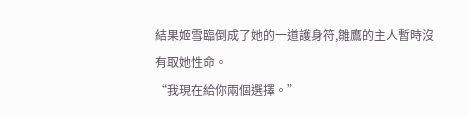結果姬雪臨倒成了她的一道護身符,雛鷹的主人暫時沒有取她性命。
“我現在給你兩個選擇。”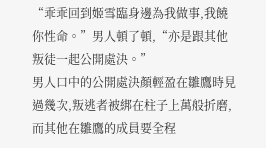“乖乖回到姬雪臨身邊為我做事,我饒你性命。”男人頓了頓,“亦是跟其他叛徒一起公開處決。”
男人口中的公開處決顏輕盈在雛鷹時見過幾次,叛逃者被綁在柱子上萬般折磨,而其他在雛鷹的成員要全程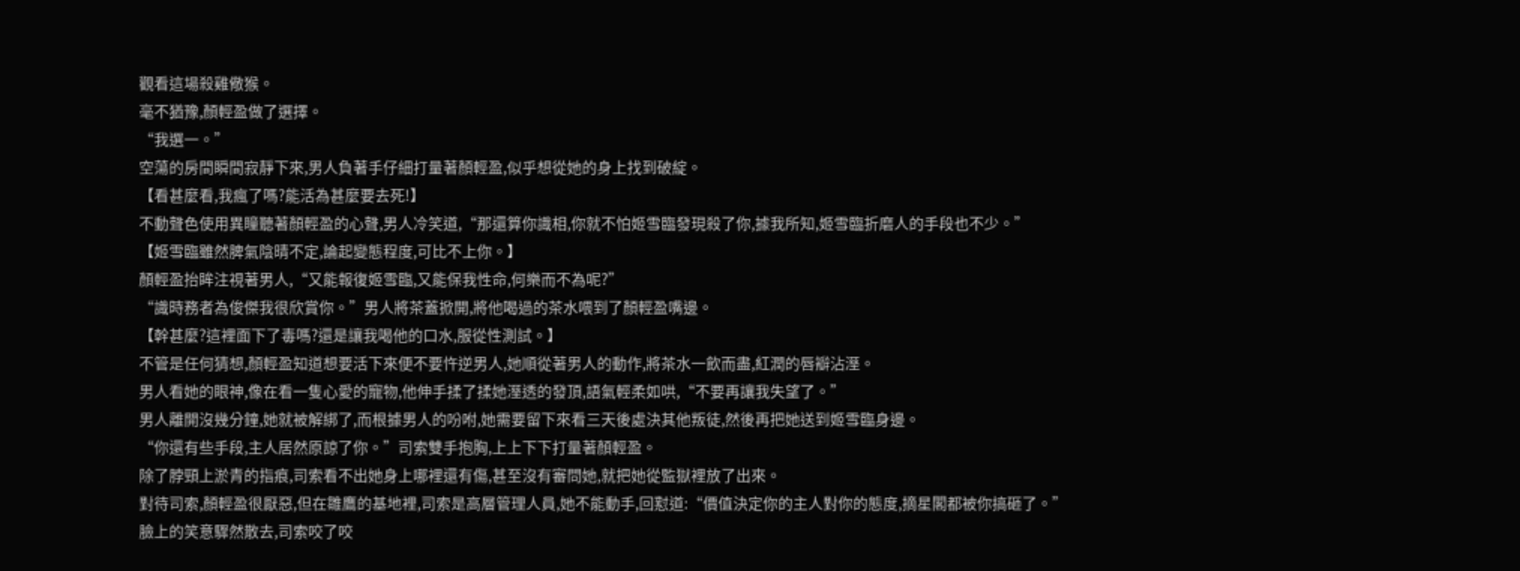觀看這場殺雞儆猴。
毫不猶豫,顏輕盈做了選擇。
“我選一。”
空蕩的房間瞬間寂靜下來,男人負著手仔細打量著顏輕盈,似乎想從她的身上找到破綻。
【看甚麼看,我瘋了嗎?能活為甚麼要去死!】
不動聲色使用異瞳聽著顏輕盈的心聲,男人冷笑道,“那還算你識相,你就不怕姬雪臨發現殺了你,據我所知,姬雪臨折磨人的手段也不少。”
【姬雪臨雖然脾氣陰晴不定,論起變態程度,可比不上你。】
顏輕盈抬眸注視著男人,“又能報復姬雪臨,又能保我性命,何樂而不為呢?”
“識時務者為俊傑我很欣賞你。”男人將茶蓋掀開,將他喝過的茶水喂到了顏輕盈嘴邊。
【幹甚麼?這裡面下了毒嗎?還是讓我喝他的口水,服從性測試。】
不管是任何猜想,顏輕盈知道想要活下來便不要忤逆男人,她順從著男人的動作,將茶水一飲而盡,紅潤的唇瓣沾溼。
男人看她的眼神,像在看一隻心愛的寵物,他伸手揉了揉她溼透的發頂,語氣輕柔如哄,“不要再讓我失望了。”
男人離開沒幾分鐘,她就被解綁了,而根據男人的吩咐,她需要留下來看三天後處決其他叛徒,然後再把她送到姬雪臨身邊。
“你還有些手段,主人居然原諒了你。”司索雙手抱胸,上上下下打量著顏輕盈。
除了脖頸上淤青的指痕,司索看不出她身上哪裡還有傷,甚至沒有審問她,就把她從監獄裡放了出來。
對待司索,顏輕盈很厭惡,但在雛鷹的基地裡,司索是高層管理人員,她不能動手,回懟道:“價值決定你的主人對你的態度,摘星閣都被你搞砸了。”
臉上的笑意驟然散去,司索咬了咬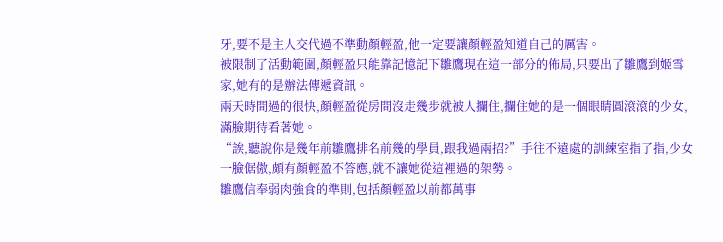牙,要不是主人交代過不準動顏輕盈,他一定要讓顏輕盈知道自己的厲害。
被限制了活動範圍,顏輕盈只能靠記憶記下雛鷹現在這一部分的佈局,只要出了雛鷹到姬雪家,她有的是辦法傳遞資訊。
兩天時間過的很快,顏輕盈從房間沒走幾步就被人攔住,攔住她的是一個眼睛圓滾滾的少女,滿臉期待看著她。
“誒,聽說你是幾年前雛鷹排名前幾的學員,跟我過兩招?”手往不遠處的訓練室指了指,少女一臉倨傲,頗有顏輕盈不答應,就不讓她從這裡過的架勢。
雛鷹信奉弱肉強食的準則,包括顏輕盈以前都萬事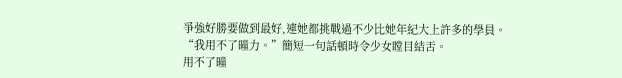爭強好勝要做到最好,連她都挑戰過不少比她年紀大上許多的學員。
“我用不了曈力。”簡短一句話頓時令少女瞠目結舌。
用不了曈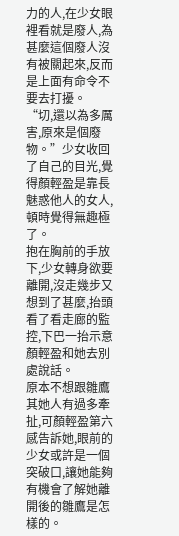力的人,在少女眼裡看就是廢人,為甚麼這個廢人沒有被關起來,反而是上面有命令不要去打擾。
“切,還以為多厲害,原來是個廢物。”少女收回了自己的目光,覺得顏輕盈是靠長魅惑他人的女人,頓時覺得無趣極了。
抱在胸前的手放下,少女轉身欲要離開,沒走幾步又想到了甚麼,抬頭看了看走廊的監控,下巴一抬示意顏輕盈和她去別處說話。
原本不想跟雛鷹其她人有過多牽扯,可顏輕盈第六感告訴她,眼前的少女或許是一個突破口,讓她能夠有機會了解她離開後的雛鷹是怎樣的。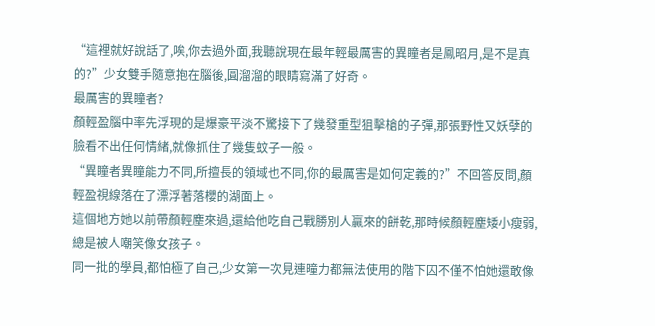“這裡就好說話了,唉,你去過外面,我聽說現在最年輕最厲害的異瞳者是鳳昭月,是不是真的?”少女雙手隨意抱在腦後,圓溜溜的眼睛寫滿了好奇。
最厲害的異瞳者?
顏輕盈腦中率先浮現的是爆豪平淡不驚接下了幾發重型狙擊槍的子彈,那張野性又妖孽的臉看不出任何情緒,就像抓住了幾隻蚊子一般。
“異瞳者異瞳能力不同,所擅長的領域也不同,你的最厲害是如何定義的?”不回答反問,顏輕盈視線落在了漂浮著落櫻的湖面上。
這個地方她以前帶顏輕塵來過,還給他吃自己戰勝別人贏來的餅乾,那時候顏輕塵矮小瘦弱,總是被人嘲笑像女孩子。
同一批的學員,都怕極了自己,少女第一次見連曈力都無法使用的階下囚不僅不怕她還敢像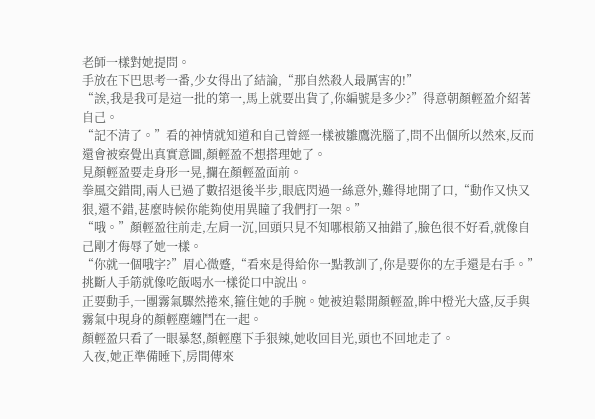老師一樣對她提問。
手放在下巴思考一番,少女得出了結論,“那自然殺人最厲害的!”
“誒,我是我可是這一批的第一,馬上就要出貨了,你編號是多少?”得意朝顏輕盈介紹著自己。
“記不清了。”看的神情就知道和自己曾經一樣被雛鷹洗腦了,問不出個所以然來,反而還會被察覺出真實意圖,顏輕盈不想搭理她了。
見顏輕盈要走身形一晃,攔在顏輕盈面前。
拳風交錯間,兩人已過了數招退後半步,眼底閃過一絲意外,難得地開了口,“動作又快又狠,還不錯,甚麼時候你能夠使用異瞳了我們打一架。”
“哦。”顏輕盈往前走,左肩一沉,回頭只見不知哪根筋又抽錯了,臉色很不好看,就像自己剛才侮辱了她一樣。
“你就一個哦字?”眉心微蹙,“看來是得給你一點教訓了,你是要你的左手還是右手。”
挑斷人手筋就像吃飯喝水一樣從口中說出。
正要動手,一團霧氣驟然捲來,箍住她的手腕。她被迫鬆開顏輕盈,眸中橙光大盛,反手與霧氣中現身的顏輕塵纏鬥在一起。
顏輕盈只看了一眼暴怒,顏輕塵下手狠辣,她收回目光,頭也不回地走了。
入夜,她正準備睡下,房間傳來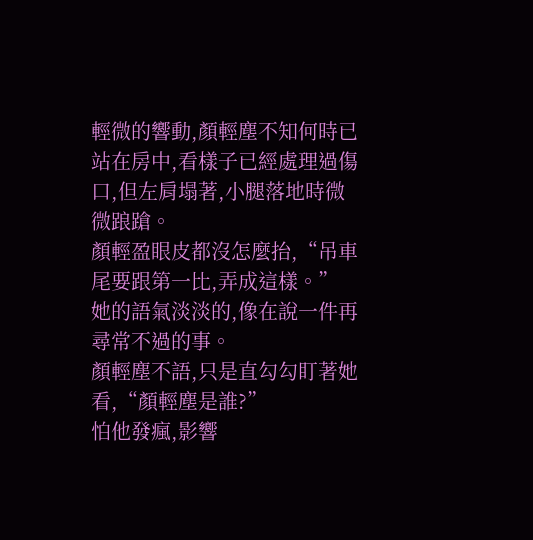輕微的響動,顏輕塵不知何時已站在房中,看樣子已經處理過傷口,但左肩塌著,小腿落地時微微踉蹌。
顏輕盈眼皮都沒怎麼抬,“吊車尾要跟第一比,弄成這樣。”
她的語氣淡淡的,像在說一件再尋常不過的事。
顏輕塵不語,只是直勾勾盯著她看,“顏輕塵是誰?”
怕他發瘋,影響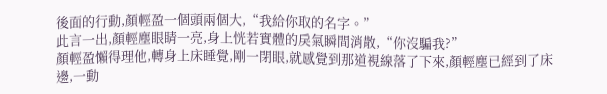後面的行動,顏輕盈一個頭兩個大,“我給你取的名字。”
此言一出,顏輕塵眼睛一亮,身上恍若實體的戾氣瞬間消散,“你沒騙我?”
顏輕盈懶得理他,轉身上床睡覺,剛一閉眼,就感覺到那道視線落了下來,顏輕塵已經到了床邊,一動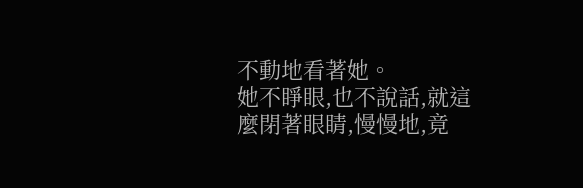不動地看著她。
她不睜眼,也不說話,就這麼閉著眼睛,慢慢地,竟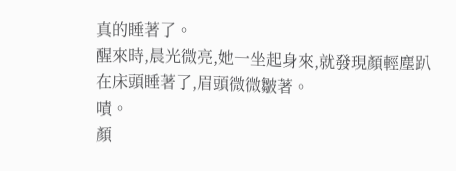真的睡著了。
醒來時,晨光微亮,她一坐起身來,就發現顏輕塵趴在床頭睡著了,眉頭微微皺著。
嘖。
顏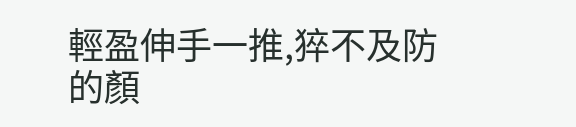輕盈伸手一推,猝不及防的顏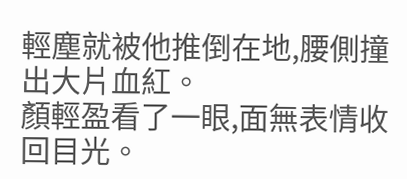輕塵就被他推倒在地,腰側撞出大片血紅。
顏輕盈看了一眼,面無表情收回目光。